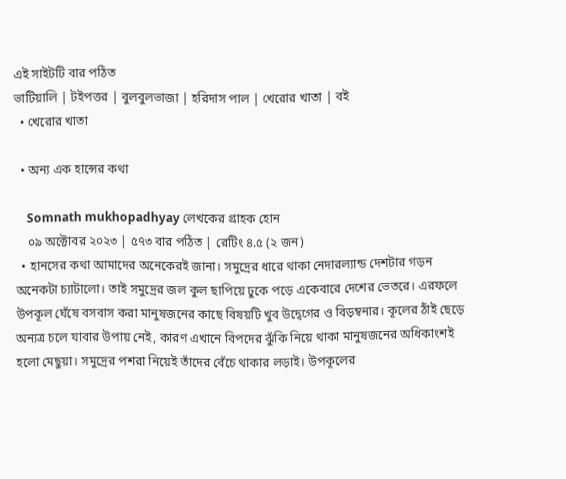এই সাইটটি বার পঠিত
ভাটিয়ালি | টইপত্তর | বুলবুলভাজা | হরিদাস পাল | খেরোর খাতা | বই
  • খেরোর খাতা

  • অন্য এক হান্সের কথা

    Somnath mukhopadhyay লেখকের গ্রাহক হোন
    ০৯ অক্টোবর ২০২৩ | ৫৭৩ বার পঠিত | রেটিং ৪.৫ (২ জন)
  • হানসের কথা আমাদের অনেকেরই জানা। সমুদ্রের ধারে থাকা নেদারল্যান্ড দেশটার গড়ন অনেকটা চ্যাটালো। তাই সমুদ্রের জল কুল ছাপিয়ে ঢুকে পড়ে একেবারে দেশের ভেতরে। এরফলে উপকূল ঘেঁষে বসবাস করা মানুষজনের কাছে বিষয়টি খুব উদ্বেগের ও বিড়ম্বনার। কূলের ঠাঁই ছেড়ে অন্যত্র চলে যাবার উপায় নেই, কারণ এখানে বিপদের ঝুঁকি নিয়ে থাকা মানুষজনের অধিকাংশ‌ই হলো মেছুয়া। সমুদ্রের পশরা নিয়েই তাঁদের বেঁচে থাকার লড়াই। উপকূলের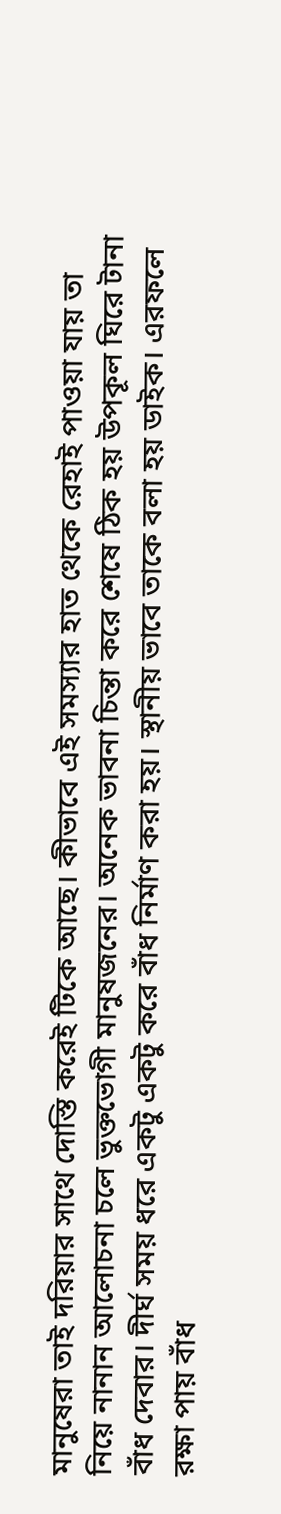মানুষেরা তাই দরিয়ার সাথে দোস্তি করেই টিকে আছে। কীভাবে এই সমস্যার হাত থেকে রেহাই পাওয়া যায় তা নিয়ে নানান আলোচনা চলে ভুক্তভোগী মানুষজনের। অনেক ভাবনা চিন্তা করে শেষে ঠিক হয় উপকূল ঘিরে টানা বাঁধ দেবার। দীর্ঘ সময় ধরে একটু একটু করে বাঁধ নির্মাণ করা হয়। স্থানীয় ভাবে তাকে বলা হয় ডাইক। এরফলে রক্ষা পায় বাঁধ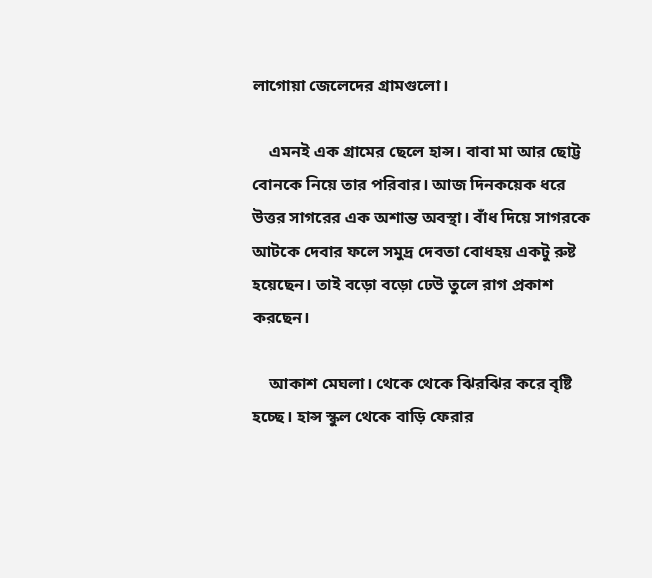লাগোয়া জেলেদের গ্রামগুলো।

    এমন‌ই এক গ্রামের ছেলে হান্স। বাবা মা আর ছোট্ট বোনকে নিয়ে তার পরিবার। আজ দিনকয়েক ধরে উত্তর সাগরের এক অশান্ত অবস্থা। বাঁধ দিয়ে সাগরকে আটকে দেবার ফলে সমুদ্র দেবতা বোধহয় একটু রুষ্ট হয়েছেন। তাই বড়ো বড়ো ঢেউ তুলে রাগ প্রকাশ করছেন।

    আকাশ মেঘলা। থেকে থেকে ঝিরঝির করে বৃষ্টি হচ্ছে। হান্স স্কুল থেকে বাড়ি ফেরার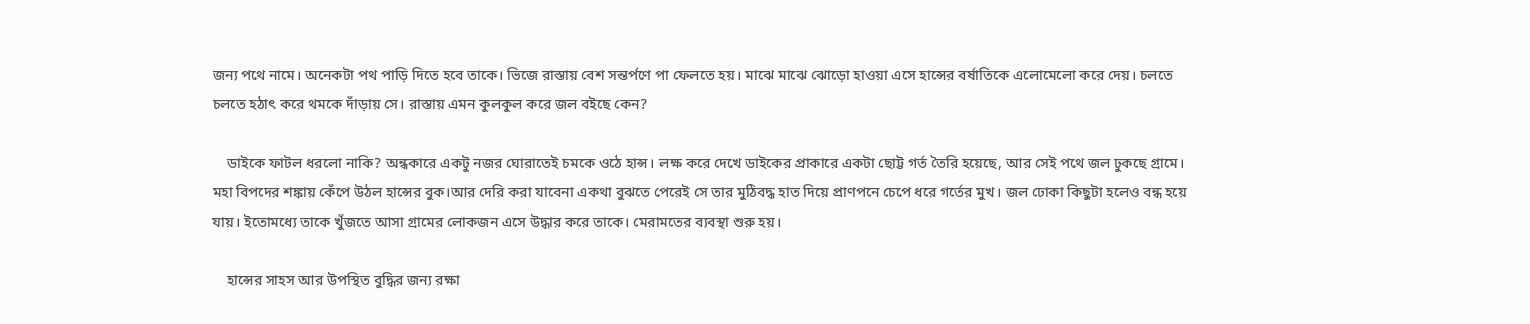জন্য পথে নামে। অনেকটা পথ পাড়ি দিতে হবে তাকে। ভিজে রাস্তায় বেশ সন্তর্পণে পা ফেলতে হয়। মাঝে মাঝে ঝোড়ো হাওয়া এসে হান্সের বর্ষাতিকে এলোমেলো করে দেয়। চলতে চলতে হঠাৎ করে থমকে দাঁড়ায় সে। রাস্তায় এমন কুলকুল করে জল ব‌ইছে কেন?

    ডাইকে ফাটল ধরলো নাকি? অন্ধকারে একটু নজর ঘোরাতেই চমকে ওঠে হান্স। লক্ষ করে দেখে ডাইকের প্রাকারে একটা ছোট্ট গর্ত তৈরি হয়েছে, আর সেই পথে জল ঢুকছে গ্রামে। মহা বিপদের শঙ্কায় কেঁপে উঠল হান্সের‌ বুক।আর দেরি করা যাবেনা একথা বুঝতে পেরেই সে তার মুঠিবদ্ধ হাত দিয়ে প্রাণপনে চেপে ধরে গর্তের মুখ। জল ঢোকা কিছুটা হলেও বন্ধ হয়ে যায়। ইতোমধ্যে তাকে খুঁজতে আসা গ্রামের লোকজন এসে উদ্ধার করে তাকে। মেরামতের ব্যবস্থা শুরু হয়।

    হান্সের সাহস আর উপস্থিত বুদ্ধির জন্য রক্ষা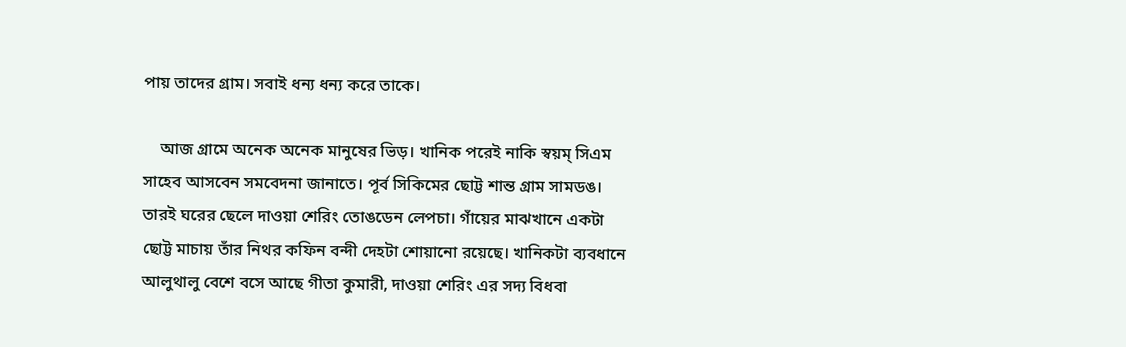পায় তাদের গ্রাম। সবাই ধন্য ধন্য করে তাকে।

    আজ গ্রামে অনেক অনেক মানুষের ভিড়। খানিক পরেই নাকি স্বয়ম্ সিএম সাহেব আসবেন সমবেদনা জানাতে। পূর্ব সিকিমের ছোট্ট শান্ত গ্রাম সামডঙ। তার‌ই ঘরের ছেলে দাওয়া শেরিং তোঙডেন লেপচা। গাঁয়ের মাঝখানে একটা ছোট্ট মাচায় তাঁর নিথর কফিন বন্দী দেহটা শোয়ানো রয়েছে। খানিকটা ব্যবধানে আলুথালু বেশে বসে আছে গীতা কুমারী, দাওয়া শেরিং এর সদ্য বিধবা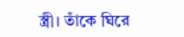স্ত্রী। তাঁকে ঘিরে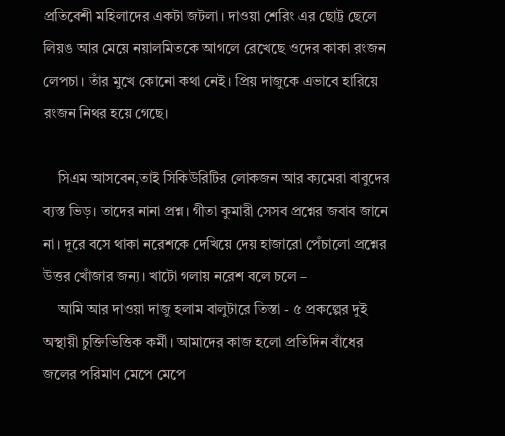প্রতিবেশী মহিলাদের একটা জটলা। দাওয়া শেরিং এর ছোট্ট ছেলে লিয়ঙ আর মেয়ে নয়ালমিতকে আগলে রেখেছে ওদের কাকা রংজন লেপচা। তাঁর মুখে কোনো কথা নেই। প্রিয় দাজুকে এভাবে হারিয়ে রংজন নিথর হয়ে গেছে।

    সিএম আসবেন,তাই সিকিউরিটির লোকজন আর ক্যমেরা বাবুদের ব্যস্ত ভিড়। তাদের নানা প্রশ্ন। গীতা কুমারী সেসব প্রশ্নের জবাব জানে না। দূরে বসে থাকা নরেশকে দেখিয়ে দেয় হাজারো পেঁচালো প্রশ্নের উত্তর খোঁজার জন্য। খাটো গলায় নরেশ বলে চলে –
    আমি আর দাওয়া দাজু হলাম বালুটারে তিস্তা - ৫ প্রকল্পের দুই অস্থায়ী চুক্তিভিত্তিক কর্মী। আমাদের কাজ হলো প্রতিদিন বাঁধের জলের পরিমাণ মেপে মেপে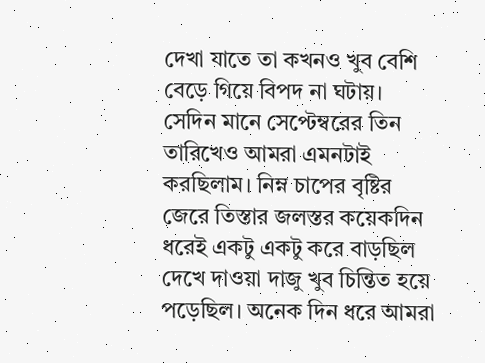দেখা যাতে তা কখনও খুব বেশি বেড়ে গিয়ে বিপদ না ঘটায়। সেদিন মানে সেপ্টেম্বরের তিন তারিখেও আমরা এমনটাই করছিলাম। নিম্ন চাপের বৃষ্টির জেরে তিস্তার জলস্তর কয়েকদিন ধরেই একটু একটু করে বাড়ছিল দেখে দাওয়া দাজু খুব চিন্তিত হয়ে পড়েছিল। অনেক দিন ধরে আমরা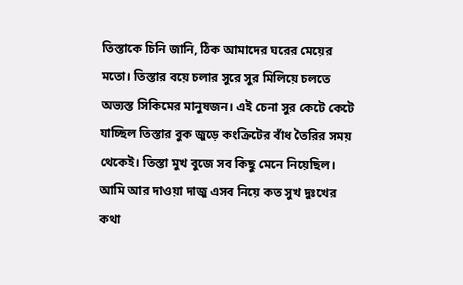তিস্তাকে চিনি জানি, ঠিক আমাদের ঘরের মেয়ের মতো। তিস্তার বয়ে চলার সুরে সুর মিলিয়ে চলতে অভ্যস্ত সিকিমের মানুষজন। এই চেনা সুর কেটে কেটে যাচ্ছিল তিস্তার বুক জুড়ে কংক্রিটের বাঁধ তৈরির সময় থেকেই। তিস্তা মুখ বুজে সব কিছু মেনে নিয়েছিল। আমি আর দাওয়া দাজু এসব নিয়ে কত সুখ দুঃখের কথা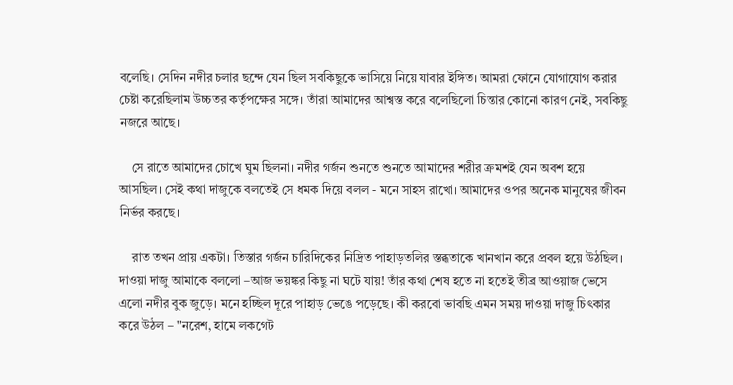বলেছি। সেদিন নদীর চলার ছন্দে যেন ছিল সবকিছুকে ভাসিয়ে নিয়ে যাবার ইঙ্গিত। আমরা ফোনে যোগাযোগ করার চেষ্টা করেছিলাম উচ্চতর কর্তৃপক্ষের সঙ্গে। তাঁরা আমাদের আশ্বস্ত করে বলেছিলো চিন্তার কোনো কারণ নেই, সবকিছু নজরে আছে।

    সে রাতে আমাদের চোখে ঘুম ছিলনা। নদীর গর্জন শুনতে শুনতে আমাদের শরীর ক্রমশ‌ই যেন অবশ হয়ে আসছিল। সেই কথা দাজুকে বলতেই সে ধমক দিয়ে বলল - মনে সাহস রাখো। আমাদের ওপর অনেক মানুষের জীবন নির্ভর করছে।

    রাত তখন প্রায় একটা। তিস্তার গর্জন চারিদিকের নিদ্রিত পাহাড়তলির স্তব্ধতাকে খানখান করে প্রবল হয়ে উঠছিল। দাওয়া দাজু আমাকে বললো –আজ ভয়ঙ্কর কিছু না ঘটে যায়! তাঁর কথা শেষ হতে না হতেই তীব্র আওয়াজ ভেসে এলো নদীর বুক জুড়ে। মনে হচ্ছিল দূরে পাহাড় ভেঙে পড়েছে। কী করবো ভাবছি এমন সময় দাওয়া দাজু চিৎকার করে উঠল – "নরেশ, হামে লকগেট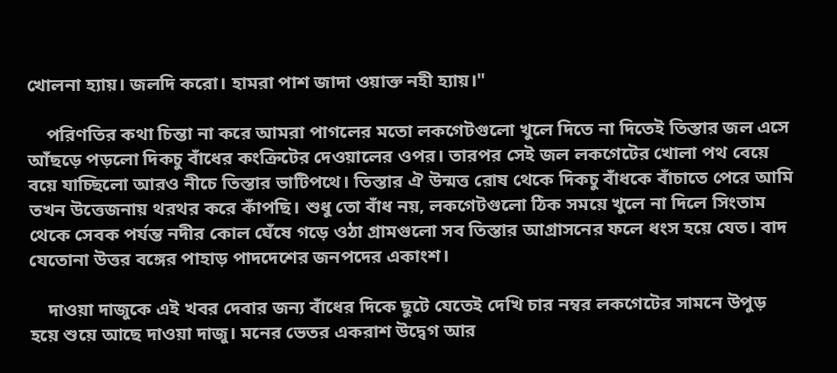খোলনা হ্যায়। জলদি করো। হামরা পাশ জাদা ওয়াক্ত নহী হ্যায়।"

    পরিণতির কথা চিন্তা না করে আমরা পাগলের মতো লকগেটগুলো খুলে দিতে না দিতেই তিস্তার জল এসে আঁছড়ে পড়লো দিকচু বাঁধের কংক্রিটের দেওয়ালের ওপর। তারপর সেই জল লকগেটের খোলা পথ বেয়ে বয়ে যাচ্ছিলো আরও নীচে তিস্তার ভাটিপথে। তিস্তার ঐ উন্মত্ত রোষ থেকে দিকচু বাঁধকে বাঁচাতে পেরে আমি তখন উত্তেজনায় থরথর করে কাঁপছি। শুধু তো বাঁধ নয়, লকগেটগুলো ঠিক সময়ে খুলে না দিলে সিংতাম থেকে সেবক পর্যন্ত নদীর কোল ঘেঁষে গড়ে ওঠা গ্রামগুলো সব তিস্তার আগ্রাসনের ফলে ধংস হয়ে যেত। বাদ যেতোনা উত্তর বঙ্গের পাহাড় পাদদেশের জনপদের একাংশ।

    দাওয়া দাজুকে এই খবর দেবার জন্য বাঁধের দিকে ছুটে যেতেই দেখি চার নম্বর লকগেটের সামনে উপুড় হয়ে শুয়ে আছে দাওয়া দাজু। মনের ভেতর একরাশ উদ্বেগ আর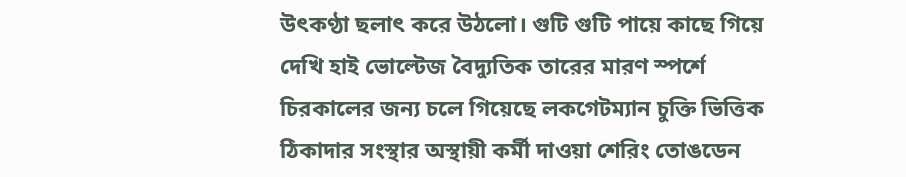উৎকণ্ঠা ছলাৎ করে উঠলো। গুটি গুটি পায়ে কাছে গিয়ে দেখি হাই ভোল্টেজ বৈদ্যুতিক তারের মারণ স্পর্শে চিরকালের জন্য চলে গিয়েছে লকগেটম্যান চুক্তি ভিত্তিক ঠিকাদার সংস্থার অস্থায়ী কর্মী দাওয়া শেরিং তোঙডেন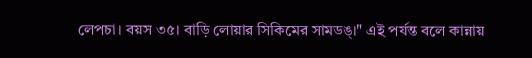লেপচা। বয়স ৩৫। বাড়ি লোয়ার সিকিমের সামডঙ্।" এই পর্যন্ত বলে কান্নায়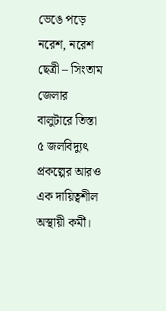ভেঙে পড়ে নরেশ, নরেশ ছেত্রী – সিংতাম জেলার বালুটারে তিস্তা ৫ জলবিদ্যুৎ প্রকল্পের আরও এক দায়িত্বশীল অস্থায়ী কর্মী।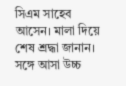সিএম সাহেব আসেন। মালা দিয়ে শেষ শ্রদ্ধা জানান। সঙ্গে আসা উচ্চ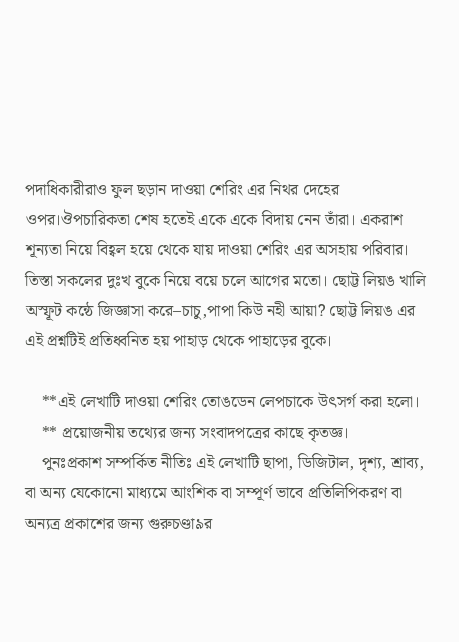পদাধিকারীরাও ফুল ছড়ান দাওয়া শেরিং এর নিথর দেহের ওপর।ঔপচারিকতা শেষ হতেই একে একে বিদায় নেন তাঁরা। একরাশ শূন্যতা নিয়ে বিহ্বল হয়ে থেকে যায় দাওয়া শেরিং এর অসহায় পরিবার। তিস্তা সকলের দুঃখ বুকে নিয়ে বয়ে চলে আগের মতো। ছোট্ট লিয়ঙ খালি অস্ফূট কন্ঠে জিজ্ঞাসা করে–চাচু,পাপা কিউ নহী আয়া? ছোট্ট লিয়ঙ এর এই প্রশ্নটিই প্রতিধ্বনিত হয় পাহাড় থেকে পাহাড়ের বুকে।

    **এই লেখাটি দাওয়া শেরিং তোঙডেন লেপচাকে উৎসর্গ করা হলো।
    ** প্রয়োজনীয় তথ্যের জন্য সংবাদপত্রের কাছে কৃতজ্ঞ।
    পুনঃপ্রকাশ সম্পর্কিত নীতিঃ এই লেখাটি ছাপা, ডিজিটাল, দৃশ্য, শ্রাব্য, বা অন্য যেকোনো মাধ্যমে আংশিক বা সম্পূর্ণ ভাবে প্রতিলিপিকরণ বা অন্যত্র প্রকাশের জন্য গুরুচণ্ডা৯র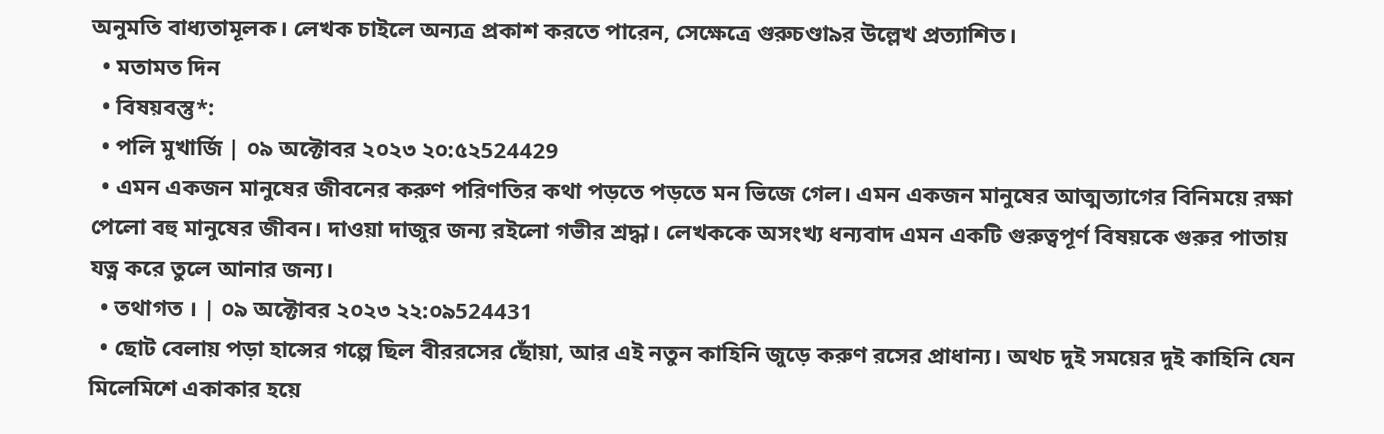অনুমতি বাধ্যতামূলক। লেখক চাইলে অন্যত্র প্রকাশ করতে পারেন, সেক্ষেত্রে গুরুচণ্ডা৯র উল্লেখ প্রত্যাশিত।
  • মতামত দিন
  • বিষয়বস্তু*:
  • পলি মুখার্জি | ০৯ অক্টোবর ২০২৩ ২০:৫২524429
  • এমন একজন মানুষের জীবনের করুণ পরিণতির কথা পড়তে পড়তে মন ভিজে গেল। এমন একজন মানুষের আত্মত্যাগের বিনিময়ে রক্ষা পেলো বহু মানুষের জীবন। দাওয়া দাজুর জন্য র‌ইলো গভীর শ্রদ্ধা। লেখককে অসংখ্য ধন্যবাদ এমন একটি গুরুত্বপূর্ণ বিষয়কে গুরুর পাতায় যত্ন করে তুলে আনার জন্য।
  • তথাগত । | ০৯ অক্টোবর ২০২৩ ২২:০৯524431
  • ছোট বেলায় পড়া হান্সের গল্পে ছিল বীররসের ছোঁয়া, আর এই নতুন কাহিনি জুড়ে করুণ রসের প্রাধান্য। অথচ দুই সময়ের দুই কাহিনি যেন মিলেমিশে একাকার হয়ে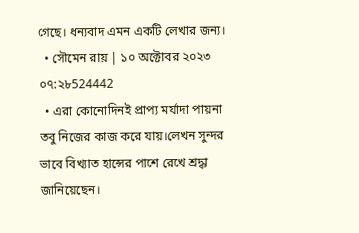গেছে। ধন্যবাদ এমন একটি লেখার জন্য।
  • সৌমেন রায় | ১০ অক্টোবর ২০২৩ ০৭:২৮524442
  • এরা কোনোদিনই প্রাপ্য মর্যাদা পায়না তবু নিজের কাজ করে যায়।লেখন সুন্দর ভাবে বিখ্যাত হান্সের পাশে রেখে শ্রদ্ধা জানিয়েছেন।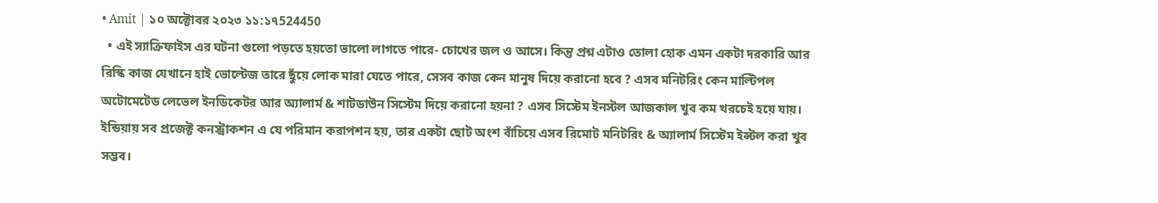• Amit | ১০ অক্টোবর ২০২৩ ১১:১৭524450
  • এই স্যাক্রিফাইস এর ঘটনা গুলো পড়তে হয়তো ভালো লাগতে পারে- চোখের জল ও আসে। কিন্তু প্রশ্ন এটাও তোলা হোক এমন একটা দরকারি আর রিস্কি কাজ যেখানে হাই ভোল্টেজ তারে ছুঁয়ে লোক মারা যেতে পারে, সেসব কাজ কেন মানুষ দিয়ে করানো হবে ? এসব মনিটরিং কেন মাল্টিপল অটোমেটেড লেভেল ইনডিকেটর আর অ্যালার্ম & শাটডাউন সিস্টেম দিয়ে করানো হয়না ? এসব সিস্টেম ইনস্টল আজকাল খুব কম খরচেই হয়ে যায়। ইন্ডিয়ায় সব প্রজেক্ট কনস্ট্রাকশন এ যে পরিমান করাপশন হয়, তার একটা ছোট অংশ বাঁচিয়ে এসব রিমোট মনিটরিং & অ্যালার্ম সিস্টেম ইন্স্টল করা খুব সম্ভব।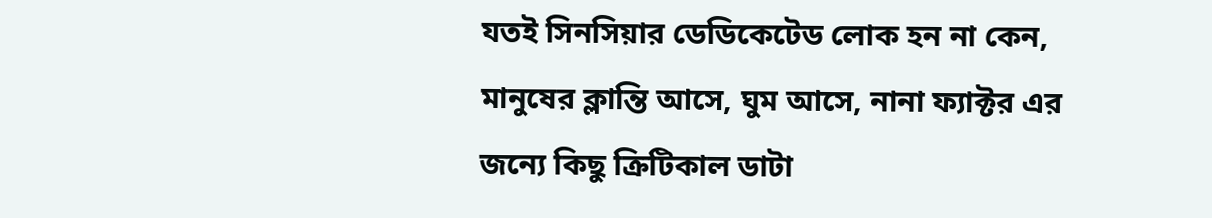যতই সিনসিয়ার ডেডিকেটেড লোক হন না কেন, মানুষের ক্লান্তি আসে, ঘুম আসে, নানা ফ্যাক্টর এর জন্যে কিছু ক্রিটিকাল ডাটা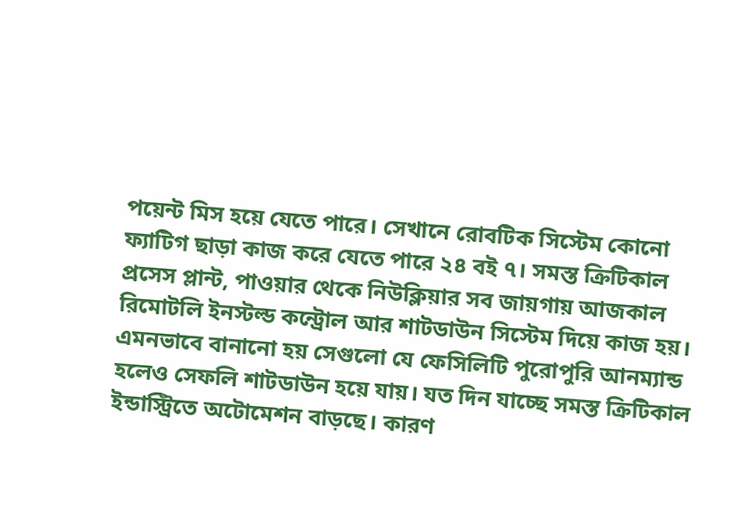পয়েন্ট মিস হয়ে যেতে পারে। সেখানে রোবটিক সিস্টেম কোনো ফ্যাটিগ ছাড়া কাজ করে যেতে পারে ২৪ বই ৭। সমস্ত ক্রিটিকাল প্রসেস প্লান্ট, পাওয়ার থেকে নিউক্লিয়ার সব জায়গায় আজকাল রিমোটলি ইনস্টল্ড কন্ট্রোল আর শাটডাউন সিস্টেম দিয়ে কাজ হয়। এমনভাবে বানানো হয় সেগুলো যে ফেসিলিটি পুরোপুরি আনম্যান্ড হলেও সেফলি শাটডাউন হয়ে যায়। যত দিন যাচ্ছে সমস্ত ক্রিটিকাল ইন্ডাস্ট্রিতে অটোমেশন বাড়ছে। কারণ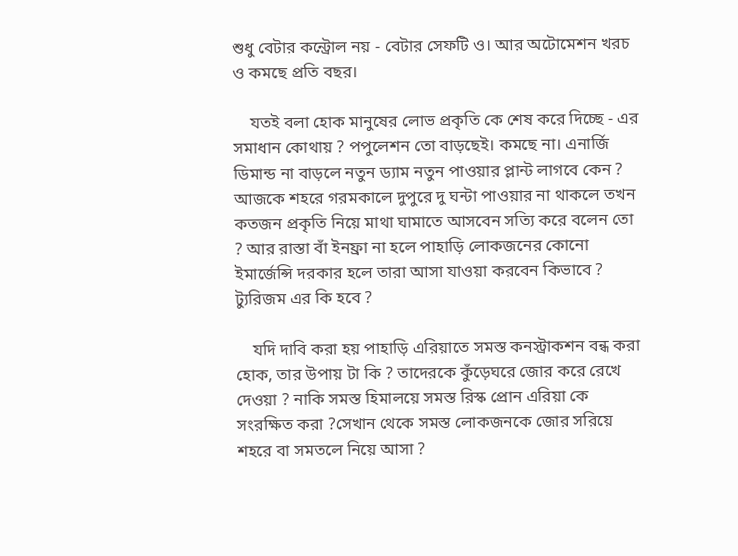শুধু বেটার কন্ট্রোল নয় - বেটার সেফটি ও। আর অটোমেশন খরচ ও কমছে প্রতি বছর।

    যতই বলা হোক মানুষের লোভ প্রকৃতি কে শেষ করে দিচ্ছে - এর সমাধান কোথায় ? পপুলেশন তো বাড়ছেই। কমছে না। এনার্জি ডিমান্ড না বাড়লে নতুন ড্যাম নতুন পাওয়ার প্লান্ট লাগবে কেন ? আজকে শহরে গরমকালে দুপুরে দু ঘন্টা পাওয়ার না থাকলে তখন কতজন প্রকৃতি নিয়ে মাথা ঘামাতে আসবেন সত্যি করে বলেন তো ? আর রাস্তা বাঁ ইনফ্রা না হলে পাহাড়ি লোকজনের কোনো ইমার্জেন্সি দরকার হলে তারা আসা যাওয়া করবেন কিভাবে ? ট্যুরিজম এর কি হবে ?

    যদি দাবি করা হয় পাহাড়ি এরিয়াতে সমস্ত কনস্ট্রাকশন বন্ধ করা হোক, তার উপায় টা কি ? তাদেরকে কুঁড়েঘরে জোর করে রেখে দেওয়া ? নাকি সমস্ত হিমালয়ে সমস্ত রিস্ক প্রোন এরিয়া কে সংরক্ষিত করা ?সেখান থেকে সমস্ত লোকজনকে জোর সরিয়ে শহরে বা সমতলে নিয়ে আসা ?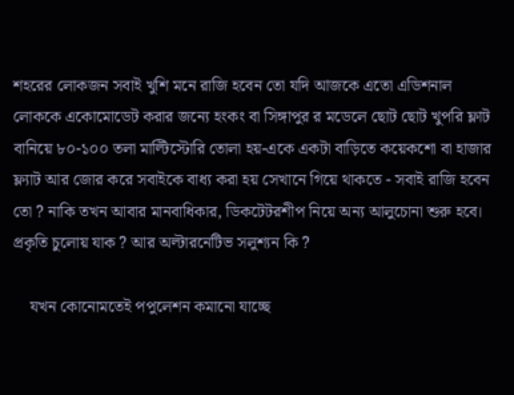শহরের লোকজন সবাই খুশি মনে রাজি হবেন তো যদি আজকে এতো এডিশনাল লোককে একোমোডেট করার জন্যে হংকং বা সিঙ্গাপুর র মডেলে ছোট ছোট খুপরি ফ্লাট বানিয়ে ৮০-১০০ তলা মাল্টিস্টোরি তোলা হয়-একে একটা বাড়িতে কয়েকশো বা হাজার ফ্ল্যাট আর জোর করে সবাইকে বাধ্য করা হয় সেখানে গিয়ে থাকতে - সবাই রাজি হবেন তো ? নাকি তখন আবার মানবাধিকার, ডিকটেটরশীপ নিয়ে অন্য আলুচোনা শুরু হবে। প্রকৃতি চুলোয় যাক ? আর অল্টারনেটিভ সলুশ্যন কি ?

    যখন কোনোমতেই পপুলেশন কমানো যাচ্ছে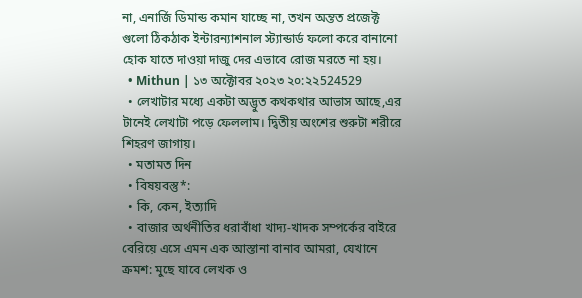না, এনার্জি ডিমান্ড কমান যাচ্ছে না, তখন অন্তত প্রজেক্ট গুলো ঠিকঠাক ইন্টারন্যাশনাল স্ট্যান্ডার্ড ফলো করে বানানো হোক যাতে দাওয়া দাজু দের এভাবে রোজ মরতে না হয়।
  • Mithun | ১৩ অক্টোবর ২০২৩ ২০:২২524529
  • লেখাটার মধ্যে একটা অদ্ভুত কথকথার আভাস আছে,এর টানেই লেখাটা পড়ে ফেললাম। দ্বিতীয় অংশের শুরুটা শরীরে শিহরণ জাগায়।
  • মতামত দিন
  • বিষয়বস্তু*:
  • কি, কেন, ইত্যাদি
  • বাজার অর্থনীতির ধরাবাঁধা খাদ্য-খাদক সম্পর্কের বাইরে বেরিয়ে এসে এমন এক আস্তানা বানাব আমরা, যেখানে ক্রমশ: মুছে যাবে লেখক ও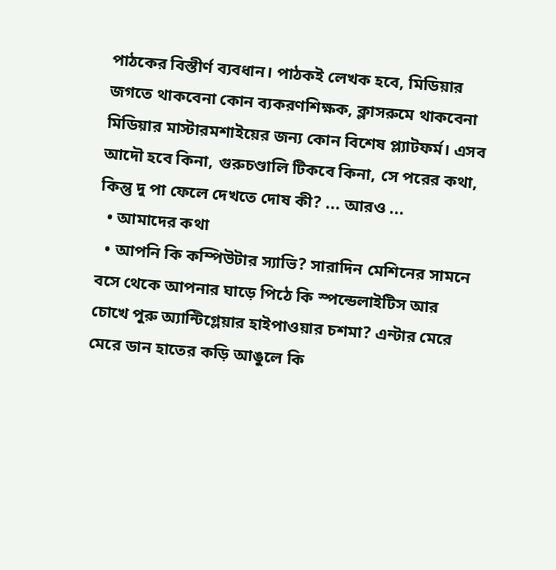পাঠকের বিস্তীর্ণ ব্যবধান। পাঠকই লেখক হবে, মিডিয়ার জগতে থাকবেনা কোন ব্যকরণশিক্ষক, ক্লাসরুমে থাকবেনা মিডিয়ার মাস্টারমশাইয়ের জন্য কোন বিশেষ প্ল্যাটফর্ম। এসব আদৌ হবে কিনা, গুরুচণ্ডালি টিকবে কিনা, সে পরের কথা, কিন্তু দু পা ফেলে দেখতে দোষ কী? ... আরও ...
  • আমাদের কথা
  • আপনি কি কম্পিউটার স্যাভি? সারাদিন মেশিনের সামনে বসে থেকে আপনার ঘাড়ে পিঠে কি স্পন্ডেলাইটিস আর চোখে পুরু অ্যান্টিগ্লেয়ার হাইপাওয়ার চশমা? এন্টার মেরে মেরে ডান হাতের কড়ি আঙুলে কি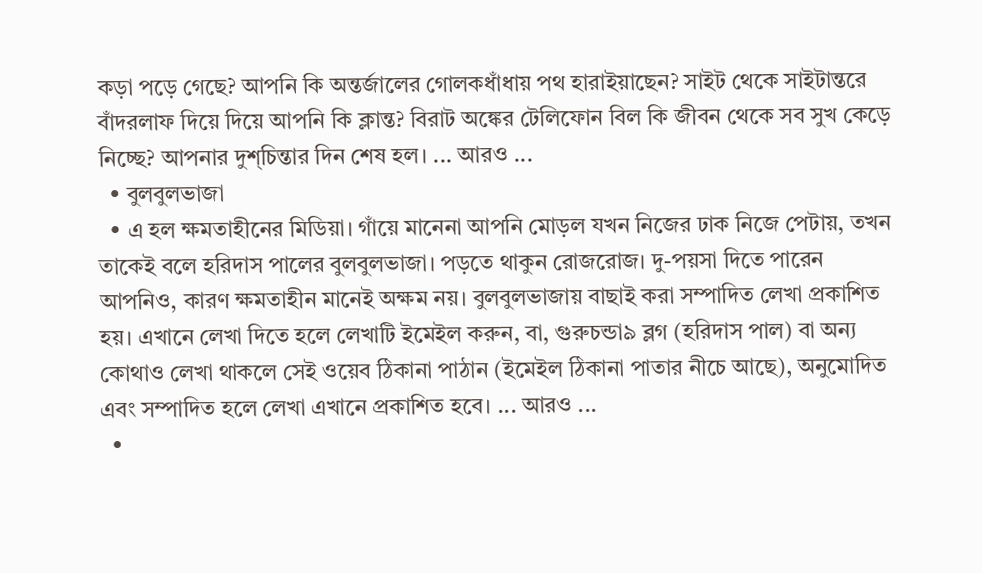কড়া পড়ে গেছে? আপনি কি অন্তর্জালের গোলকধাঁধায় পথ হারাইয়াছেন? সাইট থেকে সাইটান্তরে বাঁদরলাফ দিয়ে দিয়ে আপনি কি ক্লান্ত? বিরাট অঙ্কের টেলিফোন বিল কি জীবন থেকে সব সুখ কেড়ে নিচ্ছে? আপনার দুশ্‌চিন্তার দিন শেষ হল। ... আরও ...
  • বুলবুলভাজা
  • এ হল ক্ষমতাহীনের মিডিয়া। গাঁয়ে মানেনা আপনি মোড়ল যখন নিজের ঢাক নিজে পেটায়, তখন তাকেই বলে হরিদাস পালের বুলবুলভাজা। পড়তে থাকুন রোজরোজ। দু-পয়সা দিতে পারেন আপনিও, কারণ ক্ষমতাহীন মানেই অক্ষম নয়। বুলবুলভাজায় বাছাই করা সম্পাদিত লেখা প্রকাশিত হয়। এখানে লেখা দিতে হলে লেখাটি ইমেইল করুন, বা, গুরুচন্ডা৯ ব্লগ (হরিদাস পাল) বা অন্য কোথাও লেখা থাকলে সেই ওয়েব ঠিকানা পাঠান (ইমেইল ঠিকানা পাতার নীচে আছে), অনুমোদিত এবং সম্পাদিত হলে লেখা এখানে প্রকাশিত হবে। ... আরও ...
  •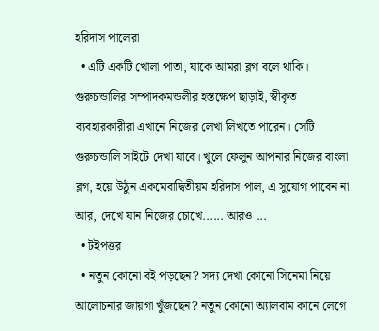হরিদাস পালেরা
  • এটি একটি খোলা পাতা, যাকে আমরা ব্লগ বলে থাকি। গুরুচন্ডালির সম্পাদকমন্ডলীর হস্তক্ষেপ ছাড়াই, স্বীকৃত ব্যবহারকারীরা এখানে নিজের লেখা লিখতে পারেন। সেটি গুরুচন্ডালি সাইটে দেখা যাবে। খুলে ফেলুন আপনার নিজের বাংলা ব্লগ, হয়ে উঠুন একমেবাদ্বিতীয়ম হরিদাস পাল, এ সুযোগ পাবেন না আর, দেখে যান নিজের চোখে...... আরও ...
  • টইপত্তর
  • নতুন কোনো বই পড়ছেন? সদ্য দেখা কোনো সিনেমা নিয়ে আলোচনার জায়গা খুঁজছেন? নতুন কোনো অ্যালবাম কানে লেগে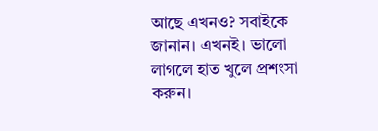আছে এখনও? সবাইকে জানান। এখনই। ভালো লাগলে হাত খুলে প্রশংসা করুন।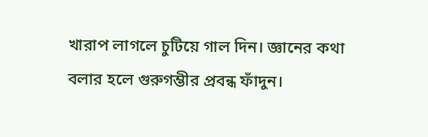খারাপ লাগলে চুটিয়ে গাল দিন। জ্ঞানের কথা বলার হলে গুরুগম্ভীর প্রবন্ধ ফাঁদুন।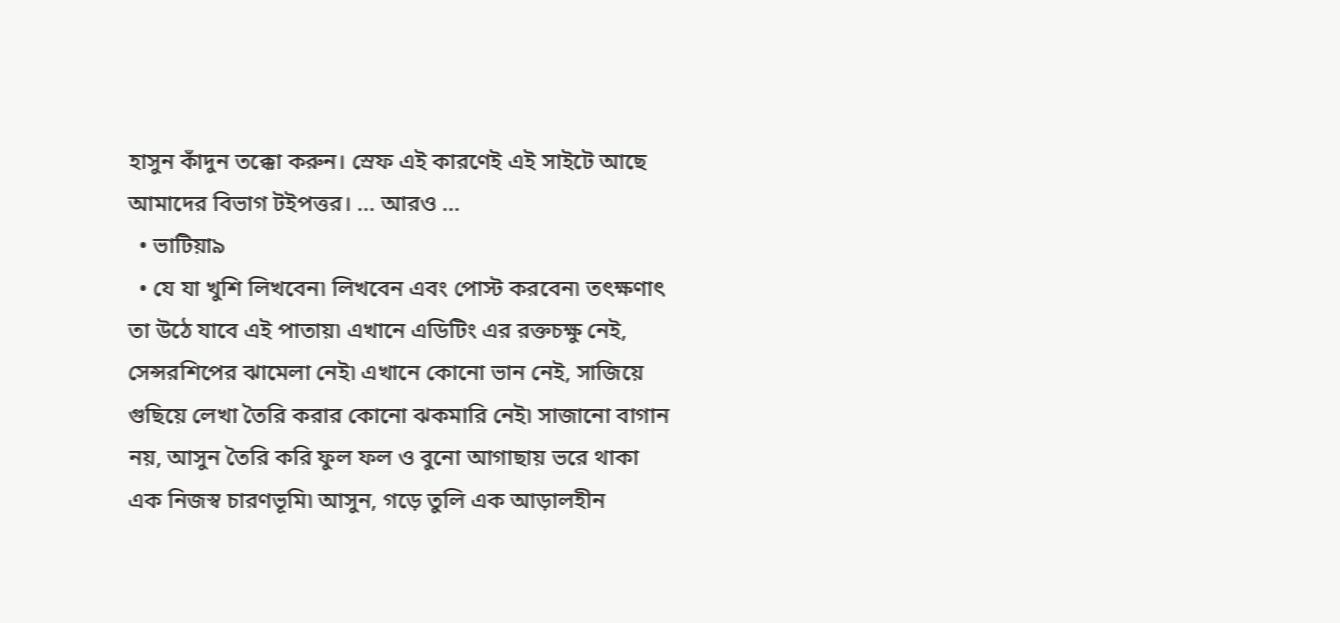হাসুন কাঁদুন তক্কো করুন। স্রেফ এই কারণেই এই সাইটে আছে আমাদের বিভাগ টইপত্তর। ... আরও ...
  • ভাটিয়া৯
  • যে যা খুশি লিখবেন৷ লিখবেন এবং পোস্ট করবেন৷ তৎক্ষণাৎ তা উঠে যাবে এই পাতায়৷ এখানে এডিটিং এর রক্তচক্ষু নেই, সেন্সরশিপের ঝামেলা নেই৷ এখানে কোনো ভান নেই, সাজিয়ে গুছিয়ে লেখা তৈরি করার কোনো ঝকমারি নেই৷ সাজানো বাগান নয়, আসুন তৈরি করি ফুল ফল ও বুনো আগাছায় ভরে থাকা এক নিজস্ব চারণভূমি৷ আসুন, গড়ে তুলি এক আড়ালহীন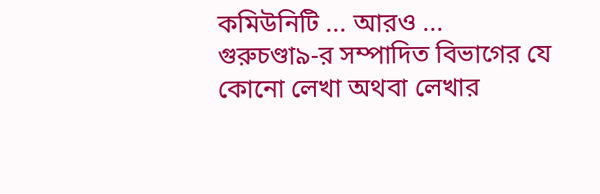কমিউনিটি ... আরও ...
গুরুচণ্ডা৯-র সম্পাদিত বিভাগের যে কোনো লেখা অথবা লেখার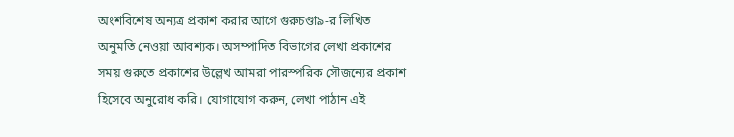অংশবিশেষ অন্যত্র প্রকাশ করার আগে গুরুচণ্ডা৯-র লিখিত অনুমতি নেওয়া আবশ্যক। অসম্পাদিত বিভাগের লেখা প্রকাশের সময় গুরুতে প্রকাশের উল্লেখ আমরা পারস্পরিক সৌজন্যের প্রকাশ হিসেবে অনুরোধ করি। যোগাযোগ করুন, লেখা পাঠান এই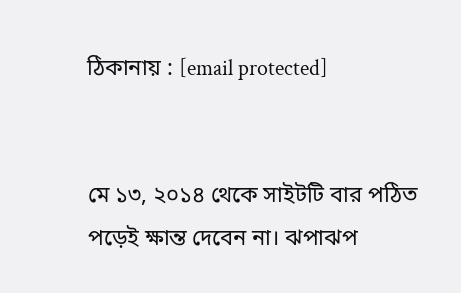ঠিকানায় : [email protected]


মে ১৩, ২০১৪ থেকে সাইটটি বার পঠিত
পড়েই ক্ষান্ত দেবেন না। ঝপাঝপ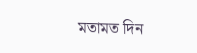মতামত দিন